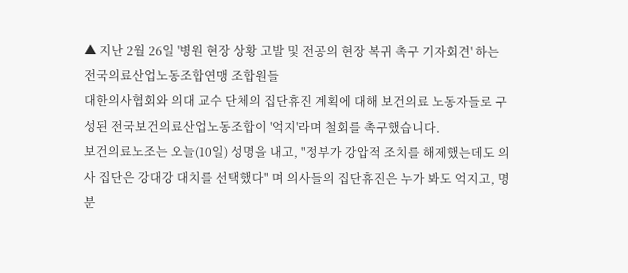▲ 지난 2월 26일 '병원 현장 상황 고발 및 전공의 현장 복귀 촉구 기자회견' 하는 전국의료산업노동조합연맹 조합원들
대한의사협회와 의대 교수 단체의 집단휴진 계획에 대해 보건의료 노동자들로 구성된 전국보건의료산업노동조합이 '억지'라며 철회를 촉구했습니다.
보건의료노조는 오늘(10일) 성명을 내고, "정부가 강압적 조치를 해제했는데도 의사 집단은 강대강 대치를 선택했다" 며 의사들의 집단휴진은 누가 봐도 억지고, 명분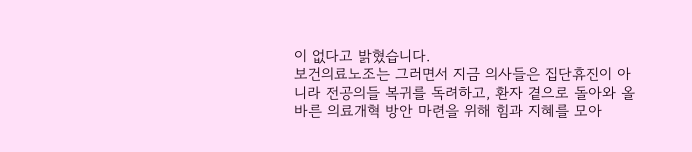이 없다고 밝혔습니다.
보건의료노조는 그러면서 지금 의사들은 집단휴진이 아니라 전공의들 복귀를 독려하고, 환자 곁으로 돌아와 올바른 의료개혁 방안 마련을 위해 힘과 지혜를 모아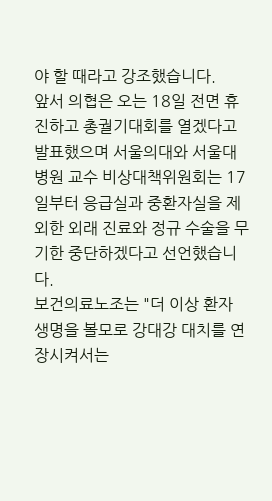야 할 때라고 강조했습니다.
앞서 의협은 오는 18일 전면 휴진하고 총궐기대회를 열겠다고 발표했으며 서울의대와 서울대병원 교수 비상대책위원회는 17일부터 응급실과 중환자실을 제외한 외래 진료와 정규 수술을 무기한 중단하겠다고 선언했습니다.
보건의료노조는 "더 이상 환자 생명을 볼모로 강대강 대치를 연장시켜서는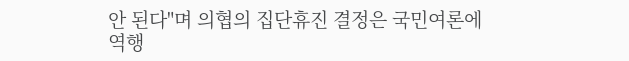안 된다"며 의협의 집단휴진 결정은 국민여론에 역행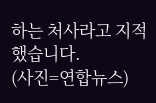하는 처사라고 지적했습니다.
(사진=연합뉴스)